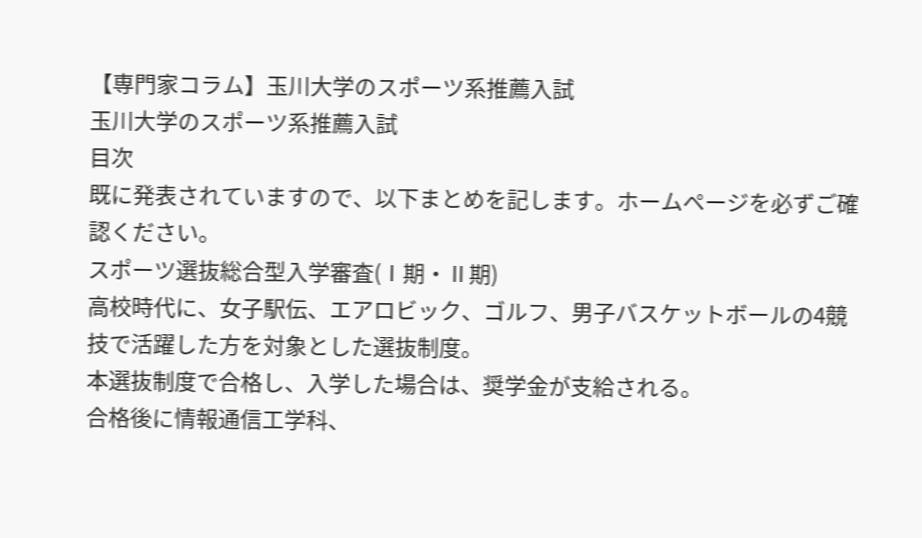【専門家コラム】玉川大学のスポーツ系推薦入試
玉川大学のスポーツ系推薦入試
目次
既に発表されていますので、以下まとめを記します。ホームページを必ずご確認ください。
スポーツ選抜総合型入学審査(Ⅰ期・Ⅱ期)
高校時代に、女子駅伝、エアロビック、ゴルフ、男子バスケットボールの4競技で活躍した方を対象とした選抜制度。
本選抜制度で合格し、入学した場合は、奨学金が支給される。
合格後に情報通信工学科、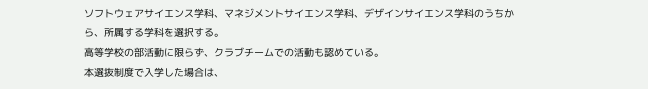ソフトウェアサイエンス学科、マネジメントサイエンス学科、デザインサイエンス学科のうちから、所属する学科を選択する。
高等学校の部活動に限らず、クラブチームでの活動も認めている。
本選抜制度で入学した場合は、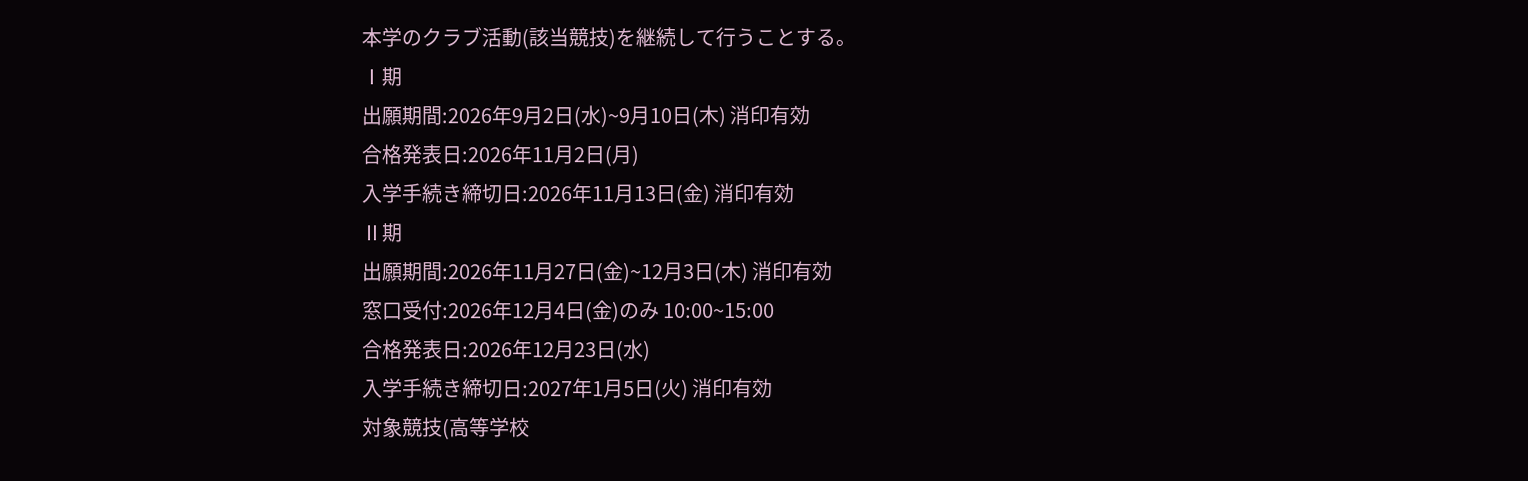本学のクラブ活動(該当競技)を継続して行うことする。
Ⅰ期
出願期間:2026年9月2日(水)~9月10日(木) 消印有効
合格発表日:2026年11月2日(月)
入学手続き締切日:2026年11月13日(金) 消印有効
Ⅱ期
出願期間:2026年11月27日(金)~12月3日(木) 消印有効
窓口受付:2026年12月4日(金)のみ 10:00~15:00
合格発表日:2026年12月23日(水)
入学手続き締切日:2027年1月5日(火) 消印有効
対象競技(高等学校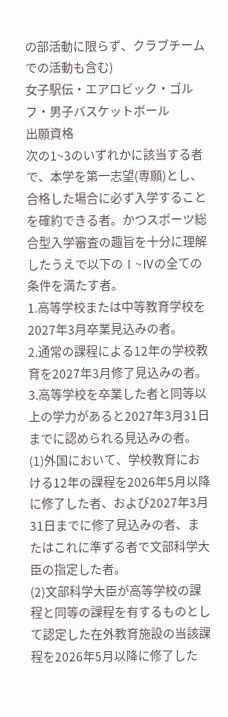の部活動に限らず、クラブチームでの活動も含む)
女子駅伝・エアロビック・ゴルフ・男子バスケットボール
出願資格
次の1~3のいずれかに該当する者で、本学を第一志望(専願)とし、合格した場合に必ず入学することを確約できる者。かつスポーツ総合型入学審査の趣旨を十分に理解したうえで以下のⅠ~Ⅳの全ての条件を満たす者。
1.高等学校または中等教育学校を2027年3月卒業見込みの者。
2.通常の課程による12年の学校教育を2027年3月修了見込みの者。
3.高等学校を卒業した者と同等以上の学力があると2027年3月31日までに認められる見込みの者。
(1)外国において、学校教育における12年の課程を2026年5月以降に修了した者、および2027年3月31日までに修了見込みの者、またはこれに準ずる者で文部科学大臣の指定した者。
(2)文部科学大臣が高等学校の課程と同等の課程を有するものとして認定した在外教育施設の当該課程を2026年5月以降に修了した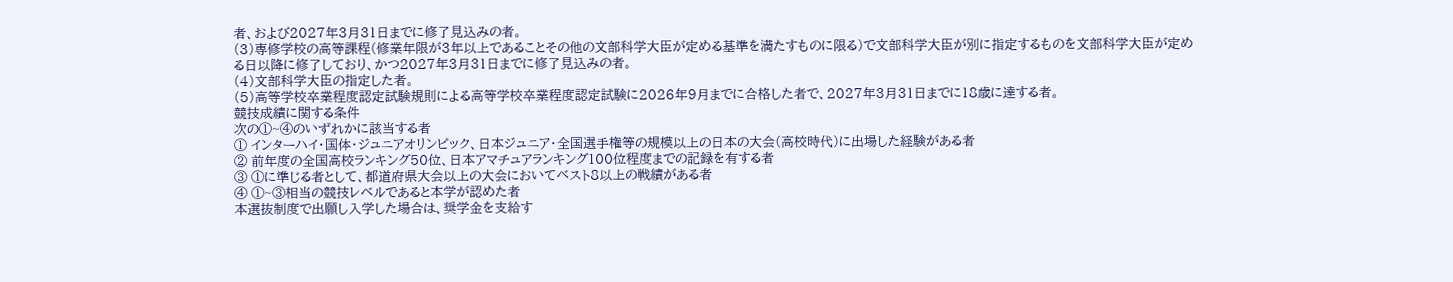者、および2027年3月31日までに修了見込みの者。
(3)専修学校の高等課程(修業年限が3年以上であることその他の文部科学大臣が定める基準を満たすものに限る)で文部科学大臣が別に指定するものを文部科学大臣が定める日以降に修了しており、かつ2027年3月31日までに修了見込みの者。
(4)文部科学大臣の指定した者。
(5)高等学校卒業程度認定試験規則による高等学校卒業程度認定試験に2026年9月までに合格した者で、2027年3月31日までに18歳に達する者。
競技成績に関する条件
次の①~④のいずれかに該当する者
① インターハイ・国体・ジュニアオリンピック、日本ジュニア・全国選手権等の規模以上の日本の大会(高校時代)に出場した経験がある者
② 前年度の全国高校ランキング50位、日本アマチュアランキング100位程度までの記録を有する者
③ ①に準じる者として、都道府県大会以上の大会においてベスト8以上の戦績がある者
④ ①~③相当の競技レベルであると本学が認めた者
本選抜制度で出願し入学した場合は、奨学金を支給す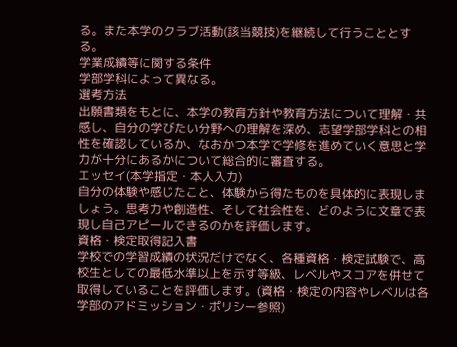る。また本学のクラブ活動(該当競技)を継続して行うこととする。
学業成績等に関する条件
学部学科によって異なる。
選考方法
出願書類をもとに、本学の教育方針や教育方法について理解・共感し、自分の学びたい分野への理解を深め、志望学部学科との相性を確認しているか、なおかつ本学で学修を進めていく意思と学力が十分にあるかについて総合的に審査する。
エッセイ(本学指定・本人入力)
自分の体験や感じたこと、体験から得たものを具体的に表現しましょう。思考力や創造性、そして社会性を、どのように文章で表現し自己アピールできるのかを評価します。
資格・検定取得記入書
学校での学習成績の状況だけでなく、各種資格・検定試験で、高校生としての最低水準以上を示す等級、レベルやスコアを併せて取得していることを評価します。(資格・検定の内容やレベルは各学部のアドミッション・ポリシー参照)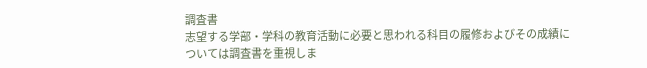調査書
志望する学部・学科の教育活動に必要と思われる科目の履修およびその成績については調査書を重視しま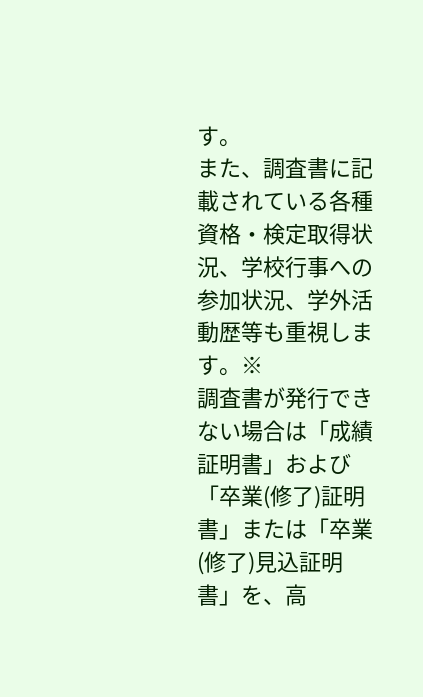す。
また、調査書に記載されている各種資格・検定取得状況、学校行事への参加状況、学外活動歴等も重視します。※
調査書が発行できない場合は「成績証明書」および「卒業(修了)証明書」または「卒業(修了)見込証明書」を、高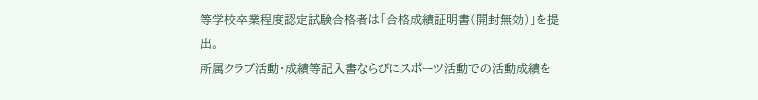等学校卒業程度認定試験合格者は「合格成績証明書(開封無効)」を提出。
所属クラブ活動・成績等記入書ならびにスポーツ活動での活動成績を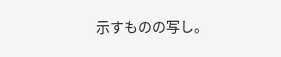示すものの写し。